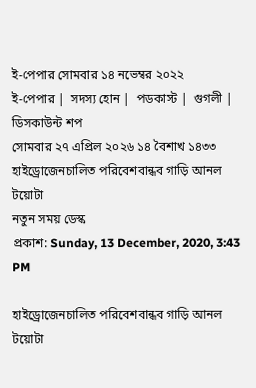ই-পেপার সোমবার ১৪ নভেম্বর ২০২২
ই-পেপার |  সদস্য হোন |  পডকাস্ট |  গুগলী |  ডিসকাউন্ট শপ
সোমবার ২৭ এপ্রিল ২০২৬ ১৪ বৈশাখ ১৪৩৩
হাইড্রোজেনচালিত পরিবেশবান্ধব গাড়ি আনল টয়োটা
নতুন সময় ডেস্ক
প্রকাশ: Sunday, 13 December, 2020, 3:43 PM

হাইড্রোজেনচালিত পরিবেশবান্ধব গাড়ি আনল টয়োটা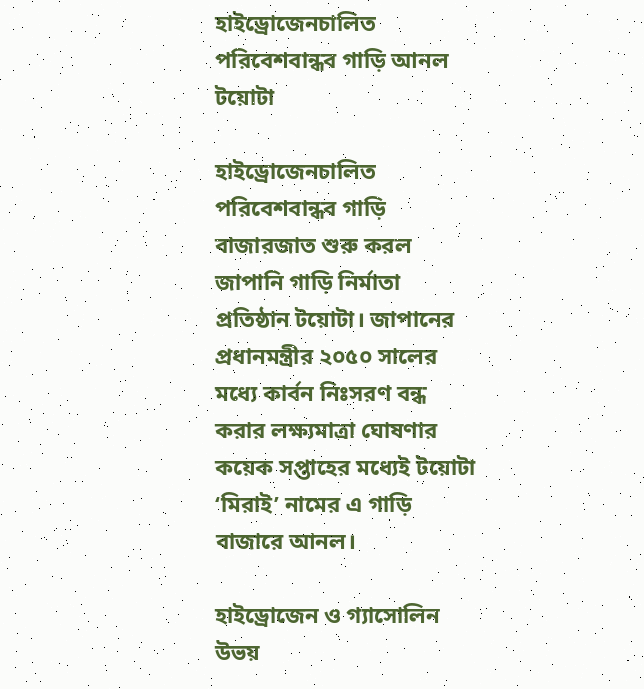হাইড্রোজেনচালিত পরিবেশবান্ধব গাড়ি আনল টয়োটা

হাইড্রোজেনচালিত পরিবেশবান্ধব গাড়ি বাজারজাত শুরু করল জাপানি গাড়ি নির্মাতা প্রতিষ্ঠান টয়োটা। জাপানের প্রধানমন্ত্রীর ২০৫০ সালের মধ্যে কার্বন নিঃসরণ বন্ধ করার লক্ষ্যমাত্রা ঘোষণার কয়েক সপ্তাহের মধ্যেই টয়োটা ‘মিরাই’ নামের এ গাড়ি বাজারে আনল।

হাইড্রোজেন ও গ্যাসোলিন উভয়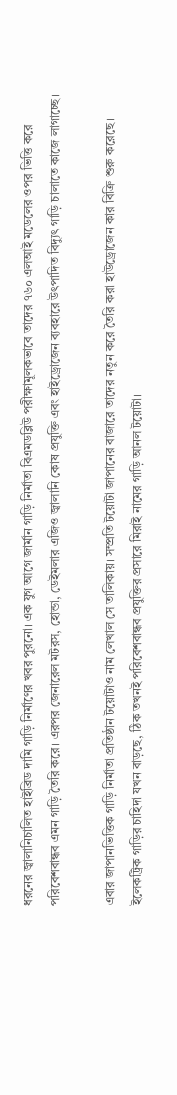ধরনের জ্বালানিচালিত হাইব্রিড দামি গাড়ি নির্মাণের খবর পুরনো। এক যুগ আগে জার্মান গাড়ি নির্মাতা বিএমডব্লিউ পরীক্ষামূলকভাবে তাদের ৭৬০ এলআই মডেলের ওপর ভিত্তি করে পরিবেশবান্ধব এমন গাড়ি তৈরি করে। এরপর জেনারেল মটরস, হোন্ডা, ডেইমলার এজিও জ্বালানি কোষ প্রযুক্তি এবং হাইড্রোজেন ব্যবহারে উৎপাদিত বিদ্যুৎ গাড়ি চালাতে কাজে লাগাচ্ছে।

এবার জাপানভিত্তিক গাড়ি নির্মাতা প্রতিষ্ঠান টয়োটাও নাম লেখাল সে তালিকায়। সম্প্রতি টয়োটা জাপানের বাজারে তাদের নতুন করে তৈরি করা হাউড্রোজেন কার বিক্রি শুরু করেছে। ইলেকট্রিক গাড়ির চাহিদা যখন বাড়ছে, ঠিক তখনই পরিবেশবান্ধব প্রযুক্তির প্রসারে মিরাই নামের গাড়ি আনল টয়োটা।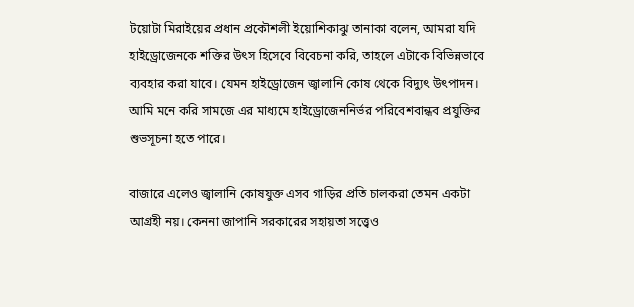টয়োটা মিরাইয়ের প্রধান প্রকৌশলী ইয়োশিকাঝু তানাকা বলেন, আমরা যদি হাইড্রোজেনকে শক্তির উৎস হিসেবে বিবেচনা করি, তাহলে এটাকে বিভিন্নভাবে ব্যবহার করা যাবে। যেমন হাইড্রোজেন জ্বালানি কোষ থেকে বিদ্যুৎ উৎপাদন। আমি মনে করি সামজে এর মাধ্যমে হাইড্রোজেননির্ভর পরিবেশবান্ধব প্রযুক্তির শুভসূচনা হতে পারে।

বাজারে এলেও জ্বালানি কোষযুক্ত এসব গাড়ির প্রতি চালকরা তেমন একটা আগ্রহী নয়। কেননা জাপানি সরকারের সহায়তা সত্ত্বেও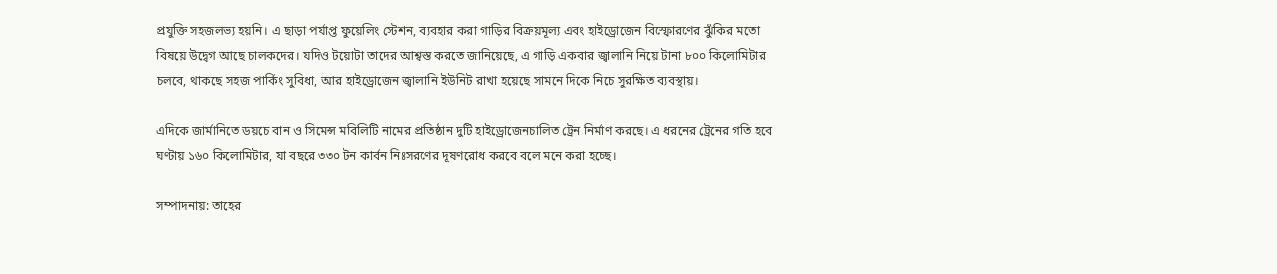প্রযুক্তি সহজলভ্য হয়নি। এ ছাড়া পর্যাপ্ত ফুয়েলিং স্টেশন, ব্যবহার করা গাড়ির বিক্রয়মূল্য এবং হাইড্রোজেন বিস্ফোরণের ঝুঁকির মতো বিষয়ে উদ্বেগ আছে চালকদের। যদিও টয়োটা তাদের আশ্বস্ত করতে জানিয়েছে, এ গাড়ি একবার জ্বালানি নিয়ে টানা ৮০০ কিলোমিটার চলবে, থাকছে সহজ পার্কিং সুবিধা, আর হাইড্রোজেন জ্বালানি ইউনিট রাখা হয়েছে সামনে দিকে নিচে সুরক্ষিত ব্যবস্থায়।

এদিকে জার্মানিতে ডয়চে বান ও সিমেন্স মবিলিটি নামের প্রতিষ্ঠান দুটি হাইড্রোজেনচালিত ট্রেন নির্মাণ করছে। এ ধরনের ট্রেনের গতি হবে ঘণ্টায় ১৬০ কিলোমিটার, যা বছরে ৩৩০ টন কার্বন নিঃসরণের দূষণরোধ করবে বলে মনে করা হচ্ছে।

সম্পাদনায়: তাহের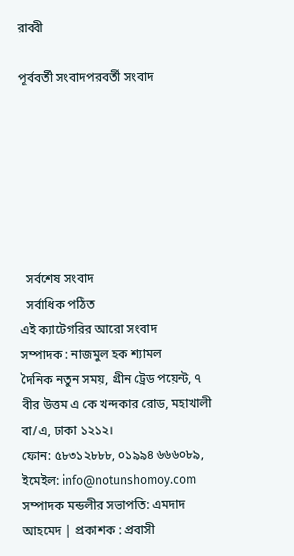রাব্বী

পূর্ববর্তী সংবাদপরবর্তী সংবাদ







  সর্বশেষ সংবাদ
  সর্বাধিক পঠিত
এই ক্যাটেগরির আরো সংবাদ
সম্পাদক : নাজমুল হক শ্যামল
দৈনিক নতুন সময়, গ্রীন ট্রেড পয়েন্ট, ৭ বীর উত্তম এ কে খন্দকার রোড, মহাখালী বা/এ, ঢাকা ১২১২।
ফোন: ৫৮৩১২৮৮৮, ০১৯৯৪ ৬৬৬০৮৯, ইমেইল: info@notunshomoy.com
সম্পাদক মন্ডলীর সভাপতি: এমদাদ আহমেদ | প্রকাশক : প্রবাসী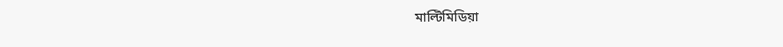মাল্টিমিডিয়া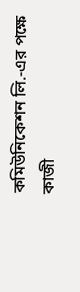কমিউনিকেশন লি.-এর পক্ষে কাজী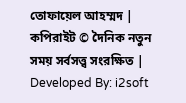তোফায়েল আহম্মদ | কপিরাইট © দৈনিক নতুন সময় সর্বসত্ত্ব সংরক্ষিত | Developed By: i2soft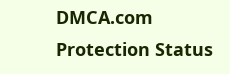DMCA.com Protection Status